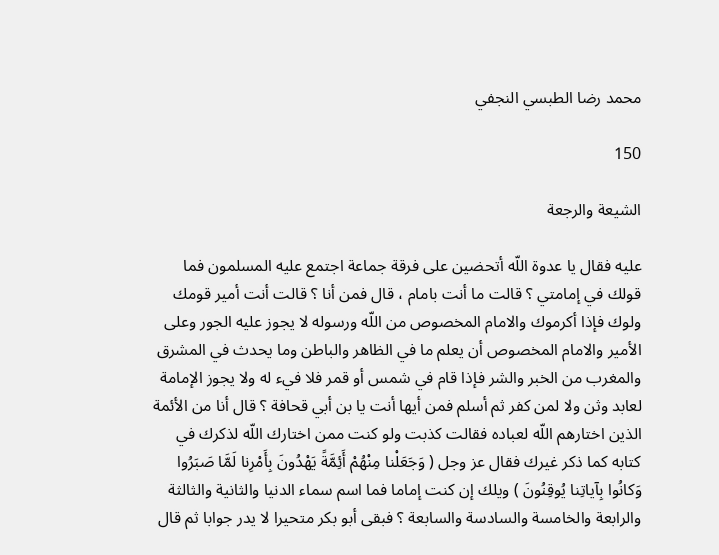محمد رضا الطبسي النجفي

150

الشيعة والرجعة

عليه فقال يا عدوة اللّه أتحضين على فرقة جماعة اجتمع عليه المسلمون فما قولك في إمامتي ؟ قالت ما أنت بامام ، قال فمن أنا ؟ قالت أنت أمير قومك ولوك فإذا أكرموك والامام المخصوص من اللّه ورسوله لا يجوز عليه الجور وعلى الأمير والامام المخصوص أن يعلم ما في الظاهر والباطن وما يحدث في المشرق والمغرب من الخبر والشر فإذا قام في شمس أو قمر فلا فيء له ولا يجوز الإمامة لعابد وثن ولا لمن كفر ثم أسلم فمن أيها أنت يا بن أبي قحافة ؟ قال أنا من الأئمة الذين اختارهم اللّه لعباده فقالت كذبت ولو كنت ممن اختارك اللّه لذكرك في كتابه كما ذكر غيرك فقال عز وجل ( وَجَعَلْنا مِنْهُمْ أَئِمَّةً يَهْدُونَ بِأَمْرِنا لَمَّا صَبَرُوا وَكانُوا بِآياتِنا يُوقِنُونَ ) ويلك إن كنت إماما فما اسم سماء الدنيا والثانية والثالثة والرابعة والخامسة والسادسة والسابعة ؟ فبقى أبو بكر متحيرا لا يدر جوابا ثم قال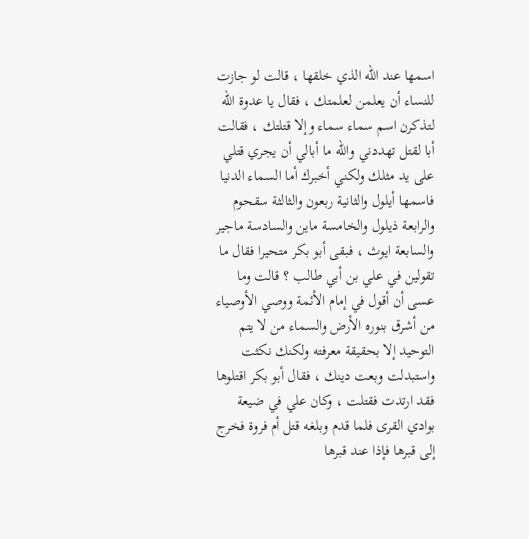اسمها عند اللّه الذي خلقها ، قالت لو جازت للنساء أن يعلمن لعلمتك ، فقال يا عدوة اللّه لتذكرن اسم سماء سماء وإلا قتلتك ، فقالت أبا لقتل تهددني واللّه ما أبالي أن يجري قتلي على يد مثلك ولكني أخبرك أما السماء الدنيا فاسمها أيلول والثانية ربعون والثالثة سقحوم والرابعة ذيلول والخامسة ماين والسادسة ماجير والسابعة ايوث ، فبقى أبو بكر متحيرا فقال ما تقولين في علي بن أبي طالب ؟ قالت وما عسى أن أقول في إمام الأئمة ووصي الأوصياء من أشرق بنوره الأرض والسماء من لا يتم التوحيد إلا بحقيقة معرفته ولكنك نكثت واستبدلت وبعت دينك ، فقال أبو بكر اقتلوها فقد ارتدت فقتلت ، وكان علي في ضيعة بوادي القرى فلما قدم وبلغه قتل أم فروة فخرج إلى قبرها فإذا عند قبرها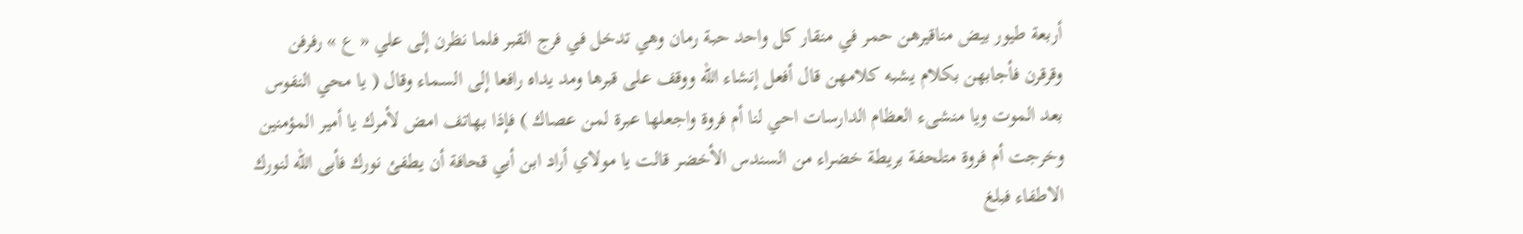أربعة طيور بيض مناقيرهن حمر في منقار كل واحد حبة رمان وهي تدخل في فرج القبر فلما نظرن إلى علي « ع » رفرفن وقرقرن فأجابهن بكلام يشبه كلامهن قال أفعل إنشاء اللّه ووقف على قبرها ومد يداه رافعا إلى السماء وقال ( يا محي النفوس بعد الموت ويا منشىء العظام الدارسات احي لنا أم فروة واجعلها عبرة لمن عصاك ) فإذا بهاتف امض لأمرك يا أمير المؤمنين وخرجت أم فروة متلحفة بريطة خضراء من السندس الأخضر قالت يا مولاي أراد ابن أبي قحافة أن يطفئ نورك فأبى اللّه لنورك الاطفاء فبلغ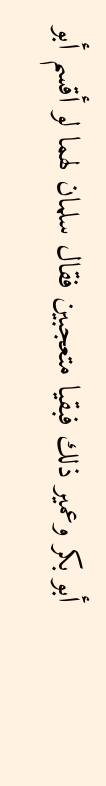أبو بكر وعمير ذلك فبقيا متعجبين فقال سلمان لهما لو أقسم أبو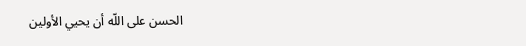الحسن على اللّه أن يحيي الأولين